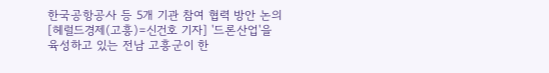한국공항공사 등 5개 기관 참여 협력 방안 논의
[헤럴드경제(고흥)=신건호 기자] '드론산업'을 육성하고 있는 전남 고흥군이 한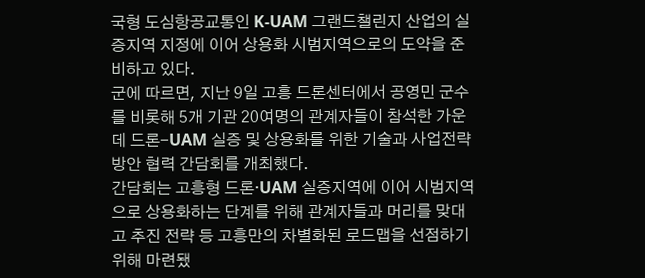국형 도심항공교통인 K-UAM 그랜드챌린지 산업의 실증지역 지정에 이어 상용화 시범지역으로의 도약을 준비하고 있다.
군에 따르면, 지난 9일 고흥 드론센터에서 공영민 군수를 비롯해 5개 기관 20여명의 관계자들이 참석한 가운데 드론-UAM 실증 및 상용화를 위한 기술과 사업전략 방안 협력 간담회를 개최했다.
간담회는 고흥형 드론·UAM 실증지역에 이어 시범지역으로 상용화하는 단계를 위해 관계자들과 머리를 맞대고 추진 전략 등 고흥만의 차별화된 로드맵을 선점하기 위해 마련됐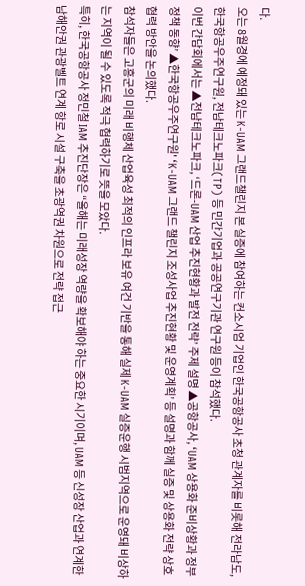다.
오는 8월경에 예정돼 있는 K-UAM 그랜드챌린지 본 실증에 참여하는 컨소시엄 기업인 한국공항공사 초청 관계자를 비롯해 전라남도, 한국항공우주연구원, 전남테크노파크(TP) 등 민간기업과 공공연구기관 연구원 등이 참석했다.
이번 간담회에서는 ▲전남테크노파크, ‘드론-UAM 산업 추진현황과 발전 전략’ 주제 설명 ▲공항공사, ‘UAM 상용화 준비상황과 정부 정책 동향’ ▲한국항공우주연구원' ‘K-UAM 그랜드 챌린지 조성사업 추진현황 및 운영계획’ 등 설명과 함께 실증 및 상용화 전략 상호 협력 방안을 논의했다.
참석자들은 고흥군의 미래 비행체 산업육성 최적의 인프라 보유 여건 기반을 통해 실제 K-UAM 실증운행 시범지역으로 운영돼 비상하는 지역이 될 수 있도록 적극 협력하기로 뜻을 모았다.
특히, 한국공항공사 정민철 IAM 추진단장은 “올해는 미래성장 역량을 확보해야 하는 중요한 시기이며, UAM 등 신성장 산업과 연계한 남해안권 관광벨트 연계 항로 시설 구축을 초광역권 차원으로 전략 접근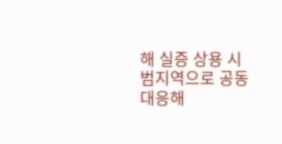해 실증 상용 시범지역으로 공동 대응해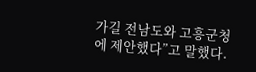가길 전남도와 고흥군청에 제안했다”고 말했다.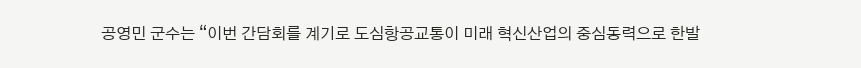공영민 군수는 “이번 간담회를 계기로 도심항공교통이 미래 혁신산업의 중심동력으로 한발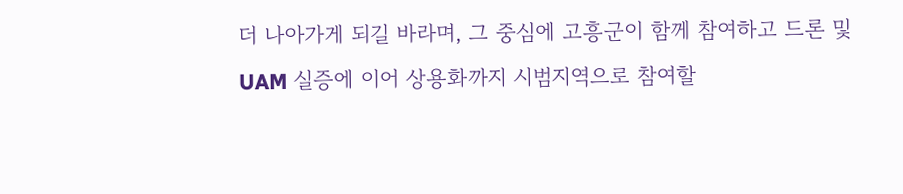더 나아가게 되길 바라며, 그 중심에 고흥군이 함께 참여하고 드론 및 UAM 실증에 이어 상용화까지 시범지역으로 참여할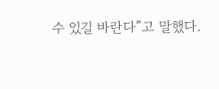수 있길 바란다”고 말했다.